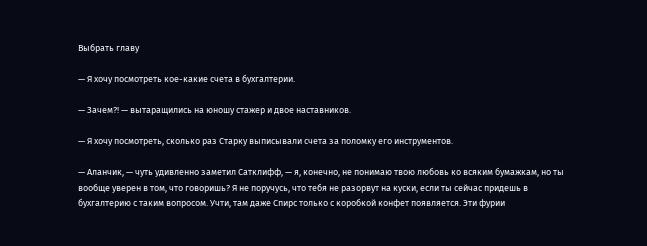Выбрать главу

— Я хочу посмотреть кое-какие счета в бухгалтерии.

— Зачем?! — вытаращились на юношу стажер и двое наставников.

— Я хочу посмотреть, сколько раз Старку выписывали счета за поломку его инструментов.

— Аланчик, — чуть удивленно заметил Сатклифф, — я, конечно, не понимаю твою любовь ко всяким бумажкам, но ты вообще уверен в том, что говоришь? Я не поручусь, что тебя не разорвут на куски, если ты сейчас придешь в бухгалтерию с таким вопросом. Учти, там даже Спирс только с коробкой конфет появляется. Эти фурии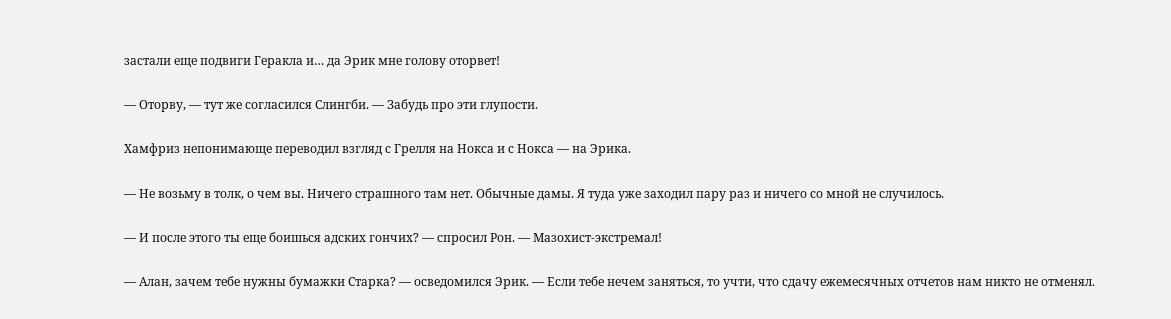застали еще подвиги Геракла и… да Эрик мне голову оторвет!

— Оторву, — тут же согласился Слингби. — Забудь про эти глупости.

Хамфриз непонимающе переводил взгляд с Грелля на Нокса и с Нокса — на Эрика.

— Не возьму в толк, о чем вы. Ничего страшного там нет. Обычные дамы. Я туда уже заходил пару раз и ничего со мной не случилось.

— И после этого ты еще боишься адских гончих? — спросил Рон. — Мазохист-экстремал!

— Алан, зачем тебе нужны бумажки Старка? — осведомился Эрик. — Если тебе нечем заняться, то учти, что сдачу ежемесячных отчетов нам никто не отменял.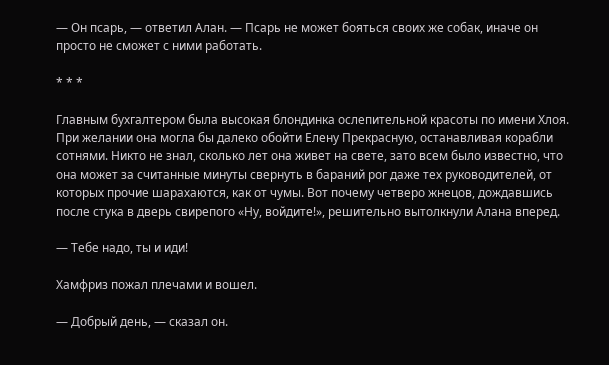— Он псарь, — ответил Алан. — Псарь не может бояться своих же собак, иначе он просто не сможет с ними работать.

* * *

Главным бухгалтером была высокая блондинка ослепительной красоты по имени Хлоя. При желании она могла бы далеко обойти Елену Прекрасную, останавливая корабли сотнями. Никто не знал, сколько лет она живет на свете, зато всем было известно, что она может за считанные минуты свернуть в бараний рог даже тех руководителей, от которых прочие шарахаются, как от чумы. Вот почему четверо жнецов, дождавшись после стука в дверь свирепого «Ну, войдите!», решительно вытолкнули Алана вперед.

— Тебе надо, ты и иди!

Хамфриз пожал плечами и вошел.

— Добрый день, — сказал он.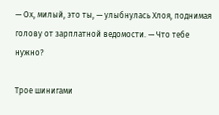— Ох, милый, это ты, — улыбнулась Хлоя, поднимая голову от зарплатной ведомости. — Что тебе нужно?

Трое шинигами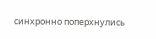синхронно поперхнулись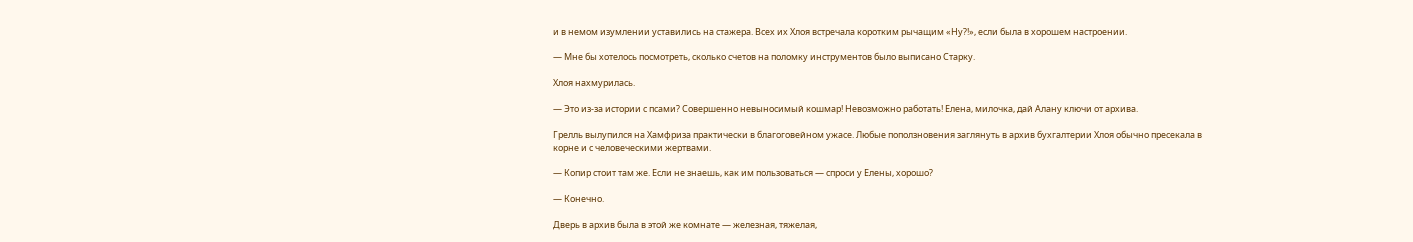и в немом изумлении уставились на стажера. Всех их Хлоя встречала коротким рычащим «Ну?!», если была в хорошем настроении.

— Мне бы хотелось посмотреть, сколько счетов на поломку инструментов было выписано Старку.

Хлоя нахмурилась.

— Это из-за истории с псами? Совершенно невыносимый кошмар! Невозможно работать! Елена, милочка, дай Алану ключи от архива.

Грелль вылупился на Хамфриза практически в благоговейном ужасе. Любые поползновения заглянуть в архив бухгалтерии Хлоя обычно пресекала в корне и с человеческими жертвами.

— Копир стоит там же. Если не знаешь, как им пользоваться — спроси у Елены, хорошо?

— Конечно.

Дверь в архив была в этой же комнате — железная, тяжелая,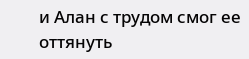и Алан с трудом смог ее оттянуть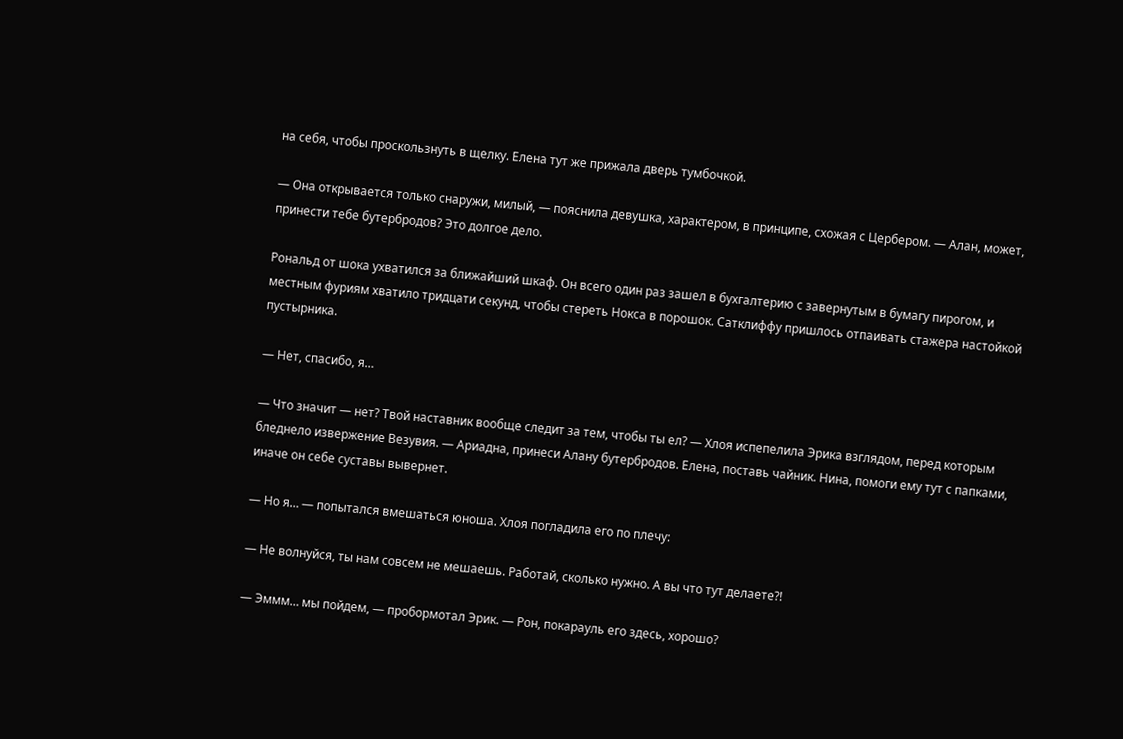на себя, чтобы проскользнуть в щелку. Елена тут же прижала дверь тумбочкой.

— Она открывается только снаружи, милый, — пояснила девушка, характером, в принципе, схожая с Цербером. — Алан, может, принести тебе бутербродов? Это долгое дело.

Рональд от шока ухватился за ближайший шкаф. Он всего один раз зашел в бухгалтерию с завернутым в бумагу пирогом, и местным фуриям хватило тридцати секунд, чтобы стереть Нокса в порошок. Сатклиффу пришлось отпаивать стажера настойкой пустырника.

— Нет, спасибо, я…

— Что значит — нет? Твой наставник вообще следит за тем, чтобы ты ел? — Хлоя испепелила Эрика взглядом, перед которым бледнело извержение Везувия. — Ариадна, принеси Алану бутербродов. Елена, поставь чайник. Нина, помоги ему тут с папками, иначе он себе суставы вывернет.

— Но я… — попытался вмешаться юноша. Хлоя погладила его по плечу:

— Не волнуйся, ты нам совсем не мешаешь. Работай, сколько нужно. А вы что тут делаете?!

— Эммм… мы пойдем, — пробормотал Эрик. — Рон, покарауль его здесь, хорошо?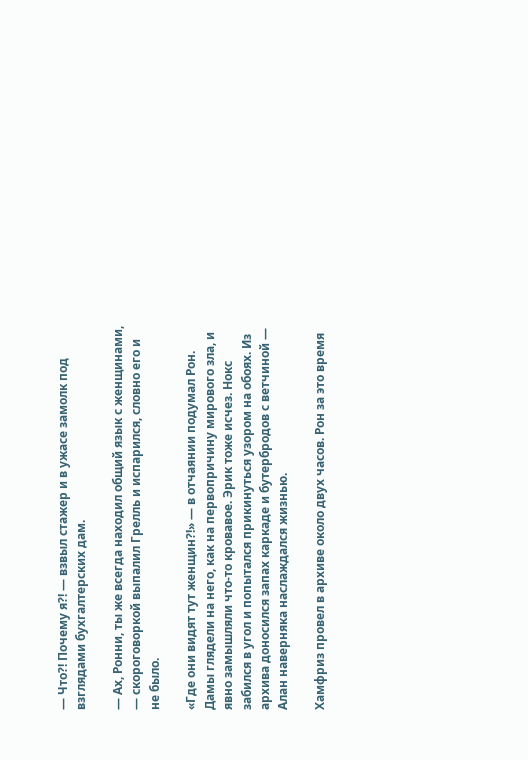— Что?! Почему я?! — взвыл стажер и в ужасе замолк под взглядами бухгалтерских дам.

— Ах, Ронни, ты же всегда находил общий язык с женщинами, — скороговоркой выпалил Грелль и испарился, словно его и не было.

«Где они видят тут женщин?!» — в отчаянии подумал Рон. Дамы глядели на него, как на первопричину мирового зла, и явно замышляли что-то кровавое. Эрик тоже исчез. Нокс забился в угол и попытался прикинуться узором на обоях. Из архива доносился запах каркаде и бутербродов с ветчиной — Алан наверняка наслаждался жизнью.

Хамфриз провел в архиве около двух часов. Рон за это время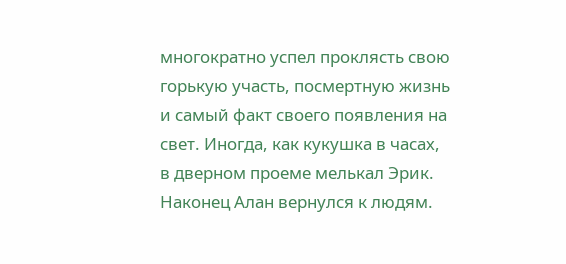многократно успел проклясть свою горькую участь, посмертную жизнь и самый факт своего появления на свет. Иногда, как кукушка в часах, в дверном проеме мелькал Эрик. Наконец Алан вернулся к людям.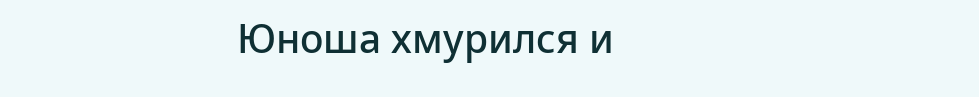Юноша хмурился и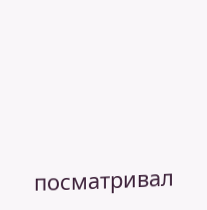посматривал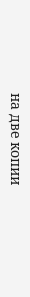на две копии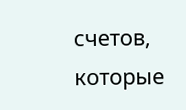счетов, которые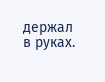держал в руках.